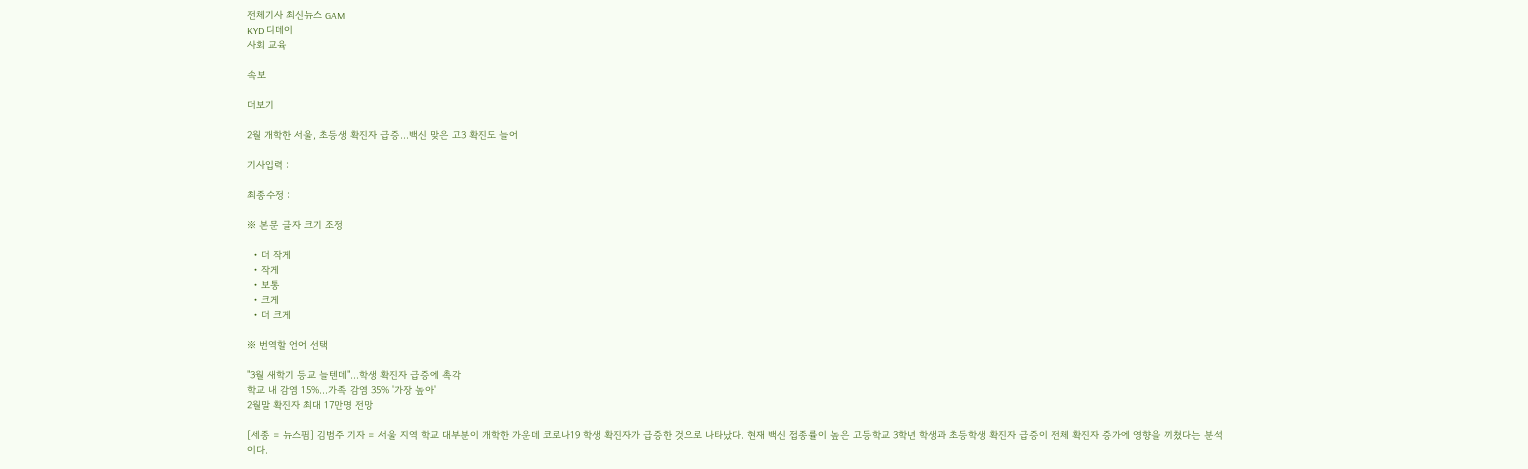전체기사 최신뉴스 GAM
KYD 디데이
사회 교육

속보

더보기

2월 개학한 서울, 초등생 확진자 급증…백신 맞은 고3 확진도 늘어

기사입력 :

최종수정 :

※ 본문 글자 크기 조정

  • 더 작게
  • 작게
  • 보통
  • 크게
  • 더 크게

※ 번역할 언어 선택

"3월 새학기 등교 늘텐데"…학생 확진자 급증에 촉각
학교 내 감염 15%…가족 감염 35% '가장 높아'
2월말 확진자 최대 17만명 전망

[세종 = 뉴스핌] 김범주 기자 = 서울 지역 학교 대부분이 개학한 가운데 코로나19 학생 확진자가 급증한 것으로 나타났다. 현재 백신 접종률이 높은 고등학교 3학년 학생과 초등학생 확진자 급증이 전체 확진자 증가에 영향을 끼쳤다는 분석이다.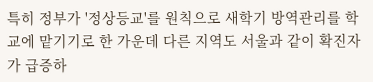특히 정부가 '정상등교'를 원칙으로 새학기 방역관리를 학교에 맡기기로 한 가운데 다른 지역도 서울과 같이 확진자가 급증하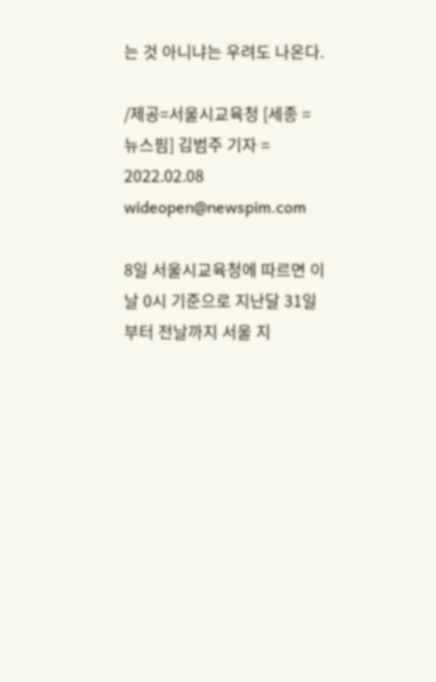는 것 아니냐는 우려도 나온다.

/제공=서울시교육청 [세종 = 뉴스핌] 김범주 기자 = 2022.02.08 wideopen@newspim.com

8일 서울시교육청에 따르면 이날 0시 기준으로 지난달 31일부터 전날까지 서울 지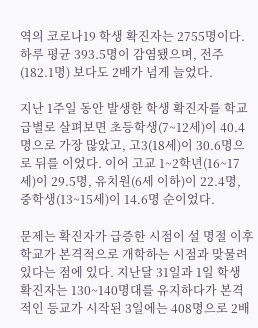역의 코로나19 학생 확진자는 2755명이다. 하루 평균 393.5명이 감염됐으며, 전주(182.1명) 보다도 2배가 넘게 늘었다.

지난 1주일 동안 발생한 학생 확진자를 학교급별로 살펴보면 초등학생(7~12세)이 40.4명으로 가장 많았고, 고3(18세)이 30.6명으로 뒤를 이었다. 이어 고교 1~2학년(16~17세)이 29.5명, 유치원(6세 이하)이 22.4명, 중학생(13~15세)이 14.6명 순이었다.

문제는 확진자가 급증한 시점이 설 명절 이후 학교가 본격적으로 개학하는 시점과 맞물려 있다는 점에 있다. 지난달 31일과 1일 학생 확진자는 130~140명대를 유지하다가 본격적인 등교가 시작된 3일에는 408명으로 2배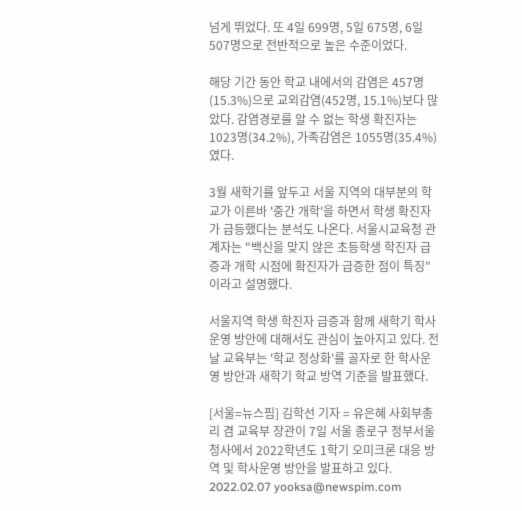넘게 뛰었다. 또 4일 699명, 5일 675명, 6일 507명으로 전반적으로 높은 수준이었다.

해당 기간 동안 학교 내에서의 감염은 457명(15.3%)으로 교외감염(452명, 15.1%)보다 많았다. 감염경로를 알 수 없는 학생 확진자는 1023명(34.2%), 가족감염은 1055명(35.4%)였다.

3월 새학기를 앞두고 서울 지역의 대부분의 학교가 이른바 '중간 개학'을 하면서 학생 확진자가 급등했다는 분석도 나온다. 서울시교육청 관계자는 "백신을 맞지 않은 초등학생 학진자 급증과 개학 시점에 확진자가 급증한 점이 특징"이라고 설명했다.

서울지역 학생 학진자 급증과 함께 새학기 학사운영 방안에 대해서도 관심이 높아지고 있다. 전날 교육부는 '학교 정상화'를 골자로 한 학사운영 방안과 새학기 학교 방역 기준을 발표했다.

[서울=뉴스핌] 김학선 기자 = 유은혜 사회부총리 겸 교육부 장관이 7일 서울 종로구 정부서울청사에서 2022학년도 1학기 오미크론 대응 방역 및 학사운영 방안을 발표하고 있다. 2022.02.07 yooksa@newspim.com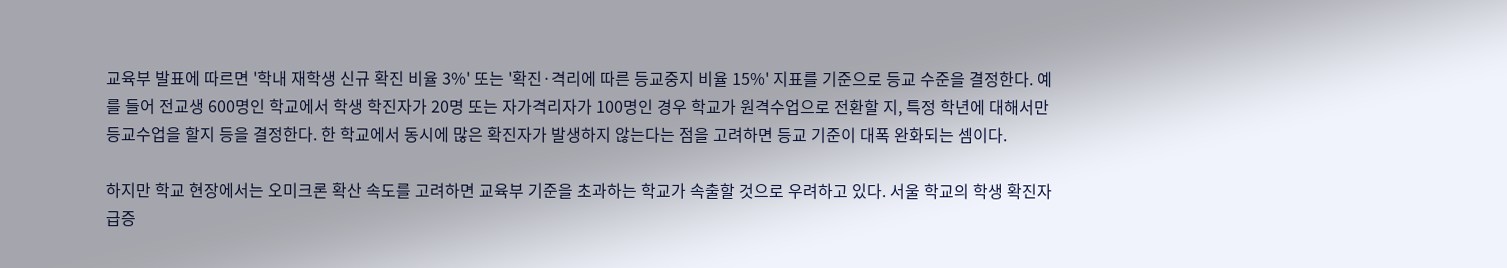교육부 발표에 따르면 '학내 재학생 신규 확진 비율 3%' 또는 '확진·격리에 따른 등교중지 비율 15%' 지표를 기준으로 등교 수준을 결정한다. 예를 들어 전교생 600명인 학교에서 학생 학진자가 20명 또는 자가격리자가 100명인 경우 학교가 원격수업으로 전환할 지, 특정 학년에 대해서만 등교수업을 할지 등을 결정한다. 한 학교에서 동시에 많은 확진자가 발생하지 않는다는 점을 고려하면 등교 기준이 대폭 완화되는 셈이다.

하지만 학교 현장에서는 오미크론 확산 속도를 고려하면 교육부 기준을 초과하는 학교가 속출할 것으로 우려하고 있다. 서울 학교의 학생 확진자 급증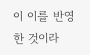이 이를 반영한 것이라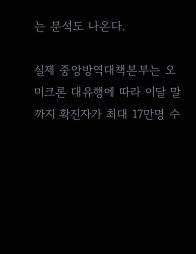는 분석도 나온다.

실제 중앙방역대책본부는 오미크론 대유행에 따라 이달 말까지 확진자가 최대 17만명 수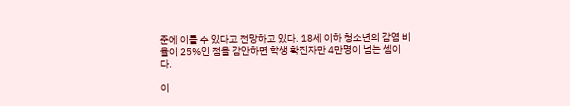준에 이를 수 있다고 전망하고 있다. 18세 이하 청소년의 감염 비율이 25%인 점을 감안하면 학생 확진자만 4만명이 넘는 셈이다.

이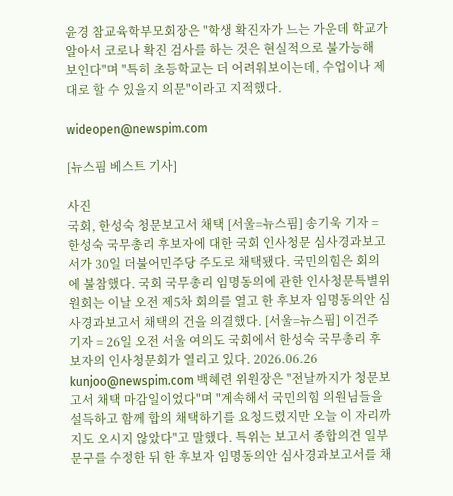윤경 참교육학부모회장은 "학생 확진자가 느는 가운데 학교가 알아서 코로나 확진 검사를 하는 것은 현실적으로 불가능해 보인다"며 "특히 초등학교는 더 어려워보이는데, 수업이나 제대로 할 수 있을지 의문"이라고 지적했다.

wideopen@newspim.com

[뉴스핌 베스트 기사]

사진
국회, 한성숙 청문보고서 채택 [서울=뉴스핌] 송기욱 기자 = 한성숙 국무총리 후보자에 대한 국회 인사청문 심사경과보고서가 30일 더불어민주당 주도로 채택됐다. 국민의힘은 회의에 불참했다. 국회 국무총리 임명동의에 관한 인사청문특별위원회는 이날 오전 제5차 회의를 열고 한 후보자 임명동의안 심사경과보고서 채택의 건을 의결했다. [서울=뉴스핌] 이건주 기자 = 26일 오전 서울 여의도 국회에서 한성숙 국무총리 후보자의 인사청문회가 열리고 있다. 2026.06.26 kunjoo@newspim.com 백혜련 위원장은 "전날까지가 청문보고서 채택 마감일이었다"며 "계속해서 국민의힘 의원님들을 설득하고 함께 합의 채택하기를 요청드렸지만 오늘 이 자리까지도 오시지 않았다"고 말했다. 특위는 보고서 종합의견 일부 문구를 수정한 뒤 한 후보자 임명동의안 심사경과보고서를 채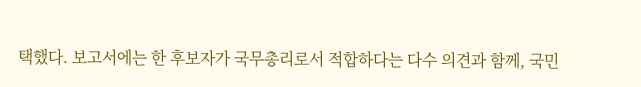택했다. 보고서에는 한 후보자가 국무총리로서 적합하다는 다수 의견과 함께, 국민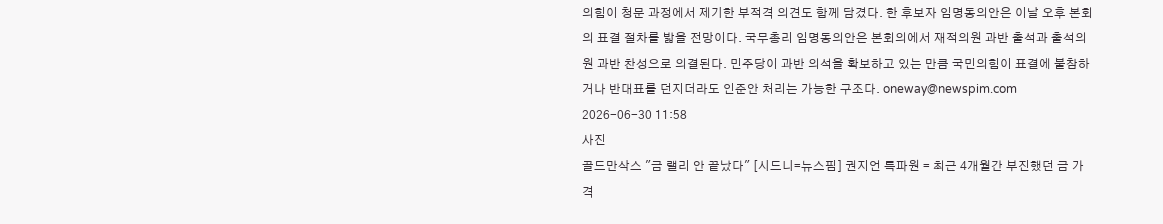의힘이 청문 과정에서 제기한 부적격 의견도 함께 담겼다. 한 후보자 임명동의안은 이날 오후 본회의 표결 절차를 밟을 전망이다. 국무총리 임명동의안은 본회의에서 재적의원 과반 출석과 출석의원 과반 찬성으로 의결된다. 민주당이 과반 의석을 확보하고 있는 만큼 국민의힘이 표결에 불참하거나 반대표를 던지더라도 인준안 처리는 가능한 구조다. oneway@newspim.com 2026-06-30 11:58
사진
골드만삭스 "금 랠리 안 끝났다" [시드니=뉴스핌] 권지언 특파원 = 최근 4개월간 부진했던 금 가격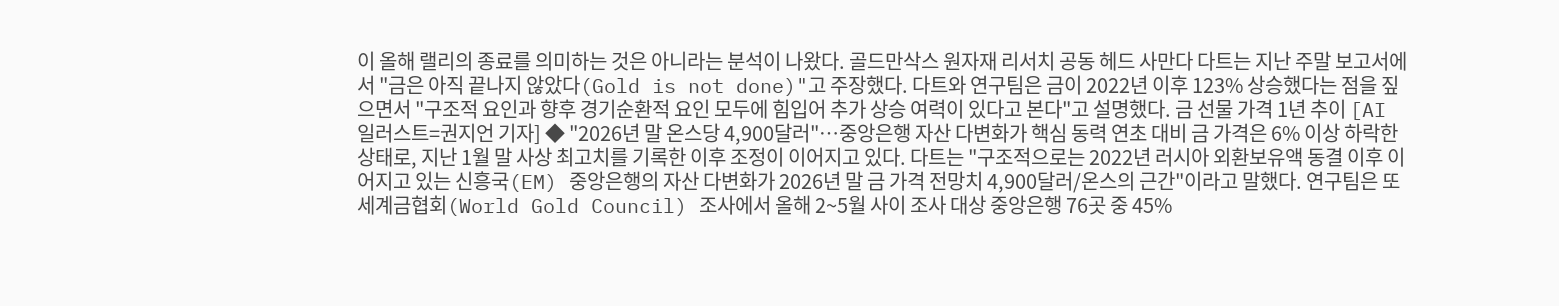이 올해 랠리의 종료를 의미하는 것은 아니라는 분석이 나왔다. 골드만삭스 원자재 리서치 공동 헤드 사만다 다트는 지난 주말 보고서에서 "금은 아직 끝나지 않았다(Gold is not done)"고 주장했다. 다트와 연구팀은 금이 2022년 이후 123% 상승했다는 점을 짚으면서 "구조적 요인과 향후 경기순환적 요인 모두에 힘입어 추가 상승 여력이 있다고 본다"고 설명했다. 금 선물 가격 1년 추이 [AI 일러스트=권지언 기자] ◆ "2026년 말 온스당 4,900달러"…중앙은행 자산 다변화가 핵심 동력 연초 대비 금 가격은 6% 이상 하락한 상태로, 지난 1월 말 사상 최고치를 기록한 이후 조정이 이어지고 있다. 다트는 "구조적으로는 2022년 러시아 외환보유액 동결 이후 이어지고 있는 신흥국(EM) 중앙은행의 자산 다변화가 2026년 말 금 가격 전망치 4,900달러/온스의 근간"이라고 말했다. 연구팀은 또 세계금협회(World Gold Council) 조사에서 올해 2~5월 사이 조사 대상 중앙은행 76곳 중 45%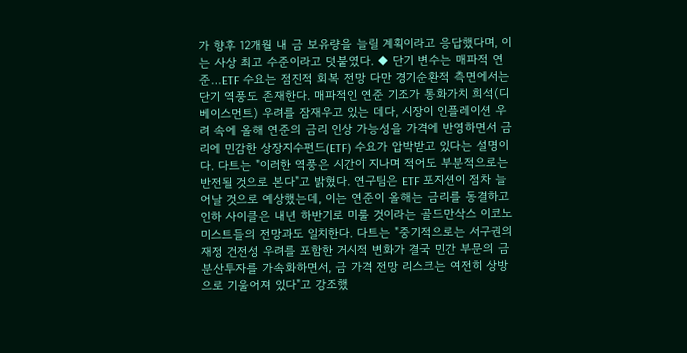가 향후 12개월 내 금 보유량을 늘릴 계획이라고 응답했다며, 이는 사상 최고 수준이라고 덧붙였다. ◆ 단기 변수는 매파적 연준…ETF 수요는 점진적 회복 전망 다만 경기순환적 측면에서는 단기 역풍도 존재한다. 매파적인 연준 기조가 통화가치 희석(디베이스먼트) 우려를 잠재우고 있는 데다, 시장이 인플레이션 우려 속에 올해 연준의 금리 인상 가능성을 가격에 반영하면서 금리에 민감한 상장지수펀드(ETF) 수요가 압박받고 있다는 설명이다. 다트는 "이러한 역풍은 시간이 지나며 적어도 부분적으로는 반전될 것으로 본다"고 밝혔다. 연구팀은 ETF 포지션이 점차 늘어날 것으로 예상했는데, 이는 연준이 올해는 금리를 동결하고 인하 사이클은 내년 하반기로 미룰 것이라는 골드만삭스 이코노미스트들의 전망과도 일치한다. 다트는 "중기적으로는 서구권의 재정 건전성 우려를 포함한 거시적 변화가 결국 민간 부문의 금 분산투자를 가속화하면서, 금 가격 전망 리스크는 여전히 상방으로 기울어져 있다"고 강조했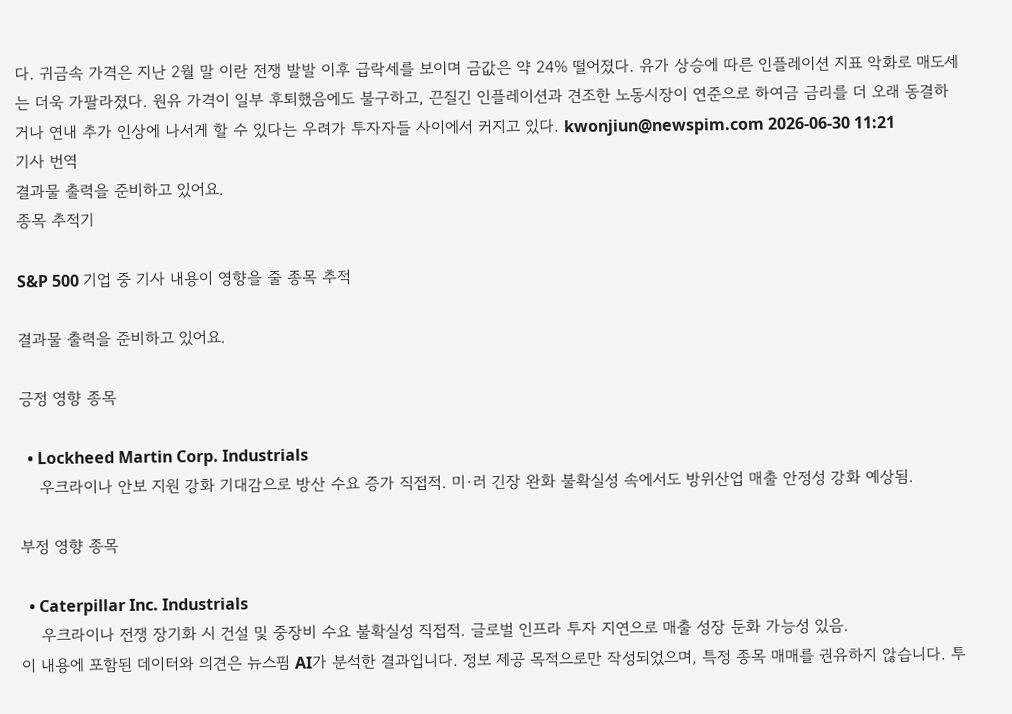다. 귀금속 가격은 지난 2월 말 이란 전쟁 발발 이후 급락세를 보이며 금값은 약 24% 떨어졌다. 유가 상승에 따른 인플레이션 지표 악화로 매도세는 더욱 가팔라졌다. 원유 가격이 일부 후퇴했음에도 불구하고, 끈질긴 인플레이션과 견조한 노동시장이 연준으로 하여금 금리를 더 오래 동결하거나 연내 추가 인상에 나서게 할 수 있다는 우려가 투자자들 사이에서 커지고 있다. kwonjiun@newspim.com 2026-06-30 11:21
기사 번역
결과물 출력을 준비하고 있어요.
종목 추적기

S&P 500 기업 중 기사 내용이 영향을 줄 종목 추적

결과물 출력을 준비하고 있어요.

긍정 영향 종목

  • Lockheed Martin Corp. Industrials
    우크라이나 안보 지원 강화 기대감으로 방산 수요 증가 직접적. 미·러 긴장 완화 불확실성 속에서도 방위산업 매출 안정성 강화 예상됨.

부정 영향 종목

  • Caterpillar Inc. Industrials
    우크라이나 전쟁 장기화 시 건설 및 중장비 수요 불확실성 직접적. 글로벌 인프라 투자 지연으로 매출 성장 둔화 가능성 있음.
이 내용에 포함된 데이터와 의견은 뉴스핌 AI가 분석한 결과입니다. 정보 제공 목적으로만 작성되었으며, 특정 종목 매매를 권유하지 않습니다. 투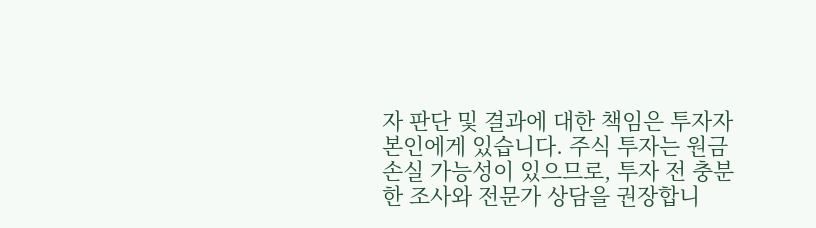자 판단 및 결과에 대한 책임은 투자자 본인에게 있습니다. 주식 투자는 원금 손실 가능성이 있으므로, 투자 전 충분한 조사와 전문가 상담을 권장합니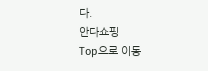다.
안다쇼핑
Top으로 이동